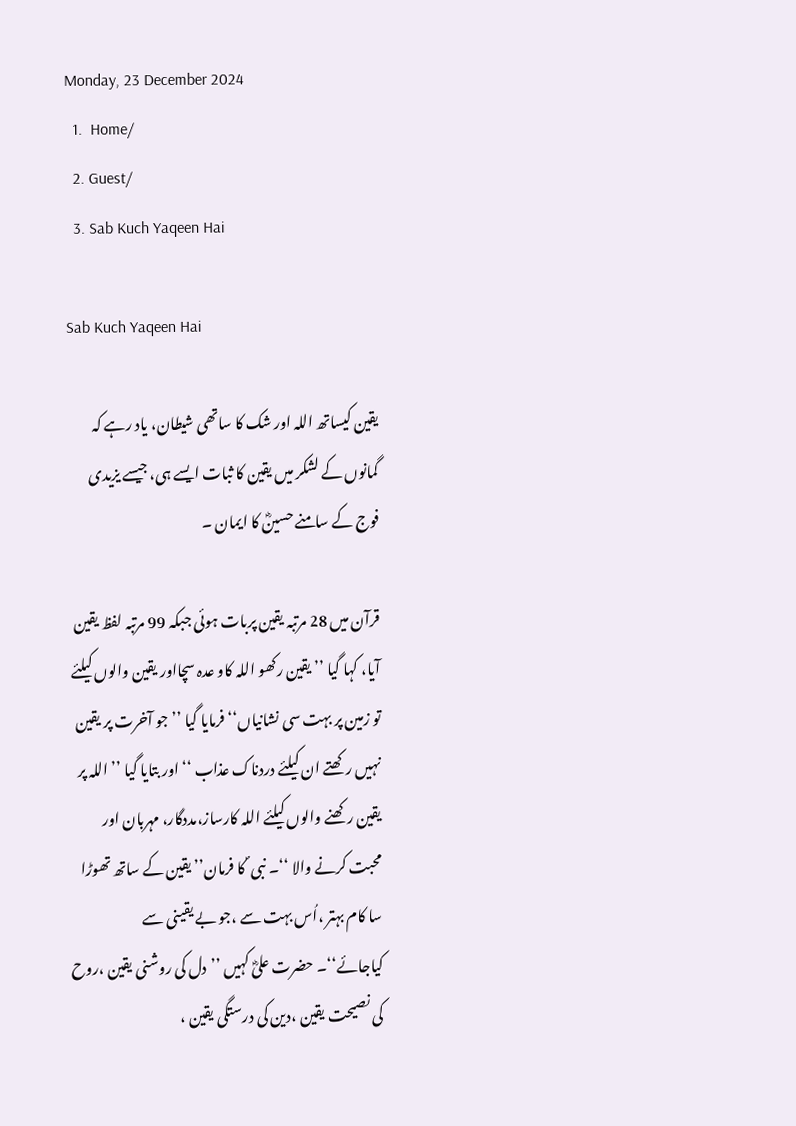Monday, 23 December 2024
  1.  Home/
  2. Guest/
  3. Sab Kuch Yaqeen Hai

Sab Kuch Yaqeen Hai

یقین کیساتھ اللہ اور شک کا ساتھی شیطان، یاد رہے کہ گمانوں کے لشکر میں یقین کا ثبات ایسے ہی، جیسے یزیدی فوج کے سامنے حسینؓ کا ایمان ۔

قرآن میں 28 مرتبہ یقین پربات ہوئی جبکہ 99 مرتبہ لفظ یقین آیا، کہا گیا ’’ یقین رکھو اللہ کاو عدہ سچااور یقین والوں کیلئے تو زمین پر بہت سی نشانیاں‘‘فرمایا گیا ’’ جو آخرت پر یقین نہیں رکھتے ان کیلئے دردناک عذاب ‘‘اور بتایا گیا ’’ اللہ پر یقین رکھنے والوں کیلئے اللہ کارساز،مددگار، مہربان اور محبت کرنے والا ‘‘۔ نبی ؐ کا فرمان’’ یقین کے ساتھ تھوڑا سا کام بہتر ،اُس بہت سے ،جو بے یقینی سے کیاجائے‘‘۔ حضرت علیؓ کہیں ’’دل کی روشنی یقین ،روح کی نصیحت یقین ،دین کی درستگی یقین ،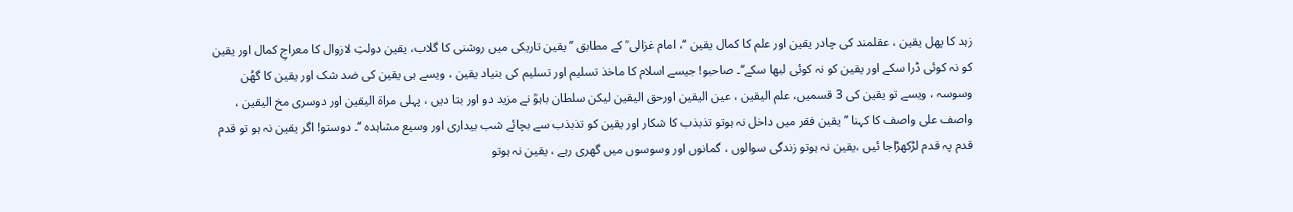زہد کا پھل یقین ، عقلمند کی چادر یقین اور علم کا کمال یقین ‘‘، امام غزالی ؒ کے مطابق ’’ یقین تاریکی میں روشنی کا گلاب، یقین دولتِ لازوال کا معراجِ کمال اور یقین کو نہ کوئی ڈرا سکے اور یقین کو نہ کوئی لبھا سکے‘‘۔ صاحبو! جیسے اسلام کا ماخذ تسلیم اور تسلیم کی بنیاد یقین ، ویسے ہی یقین کی ضد شک اور یقین کا گھُن وسوسہ ، ویسے تو یقین کی 3 قسمیں، علم الیقین ، عین الیقین اورحق الیقین لیکن سلطان باہوؒ نے مزید دو اور بتا دیں ، پہلی مراۃ الیقین اور دوسری مخ الیقین ، واصف علی واصف کا کہنا ’’ یقین فقر میں داخل نہ ہوتو تذبذب کا شکار اور یقین کو تذبذب سے بچائے شب بیداری اور وسیع مشاہدہ ‘‘۔ دوستو! اگر یقین نہ ہو تو قدم قدم پہ قدم لڑکھڑاجا ئیں ،یقین نہ ہوتو زندگی سوالوں ، گمانوں اور وسوسوں میں گھری رہے ، یقین نہ ہوتو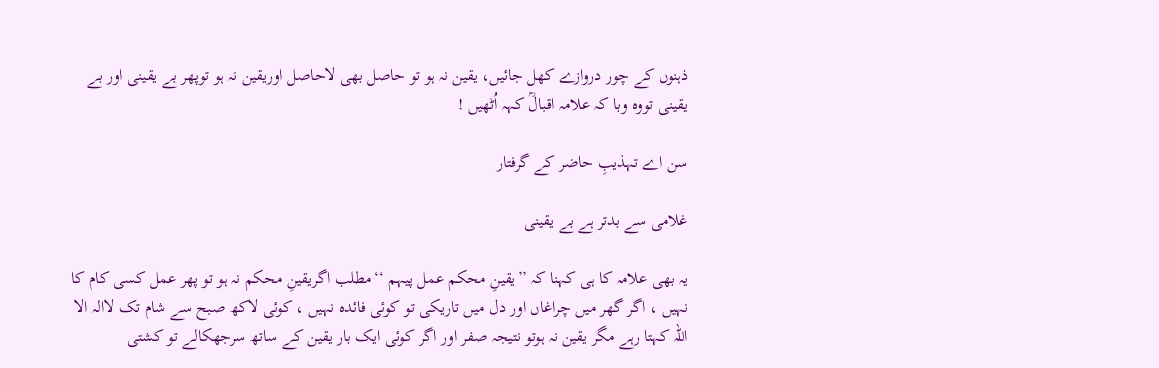ذہنوں کے چور دروازے کھل جائیں، یقین نہ ہو تو حاصل بھی لاحاصل اوریقین نہ ہو توپھر بے یقینی اور بے یقینی تووہ وبا کہ علامہ اقبالؒ کہہ اُٹھیں !

سن اے تہذیبِ حاضر کے گرفتار

غلامی سے بدتر ہے بے یقینی

یہ بھی علامہ کا ہی کہنا کہ ’’یقینِ محکم عمل پیہم ‘‘مطلب اگریقینِ محکم نہ ہو تو پھر عمل کسی کام کا نہیں ، اگر گھر میں چراغاں اور دل میں تاریکی تو کوئی فائدہ نہیں ، کوئی لاکھ صبح سے شام تک لاالہ الا اللہ کہتا رہے مگر یقین نہ ہوتو نتیجہ صفر اور اگر کوئی ایک بار یقین کے ساتھ سرجھکالے تو کشتی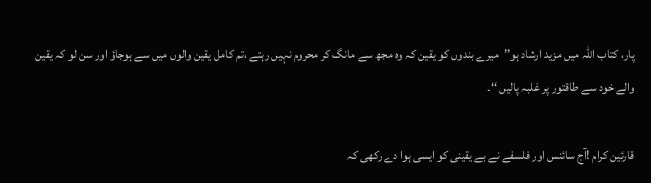پار، کتاب اللہ میں مزید ارشاد ہو’’میرے بندوں کو یقین کہ وہ مجھ سے مانگ کر محروم نہیں رہتے ،تم کامل یقین والوں میں سے ہوجاؤ اور سن لو کہ یقین والے خود سے طاقتور پر غلبہ پالیں ‘‘۔

قارئین کرام !آج سائنس اور فلسفے نے بے یقینی کو ایسی ہوا دے رکھی کہ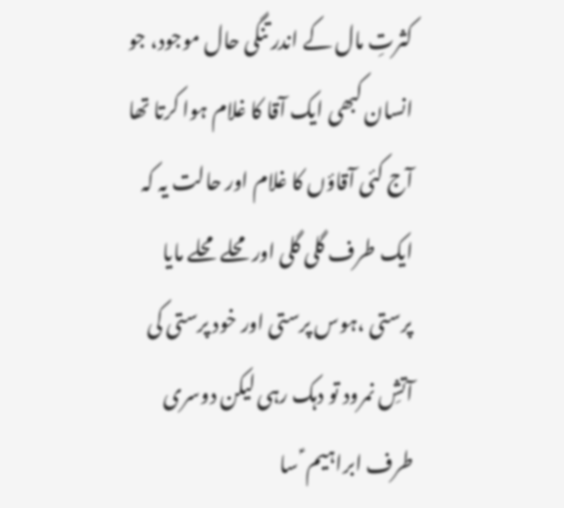کثرتِ مال کے اندر تنگی حال موجود، جو انسان کبھی ایک آقا کا غلام ہوا کرتا تھا آج کئی آقاؤں کا غلام اور حالت یہ کہ ایک طرف گلی گلی اور محلے محلے مایا پرستی ،ہوس پرستی اور خود پرستی کی آتشِ نمرود تو دہک رہی لیکن دوسری طرف ابراہیم ؑ سا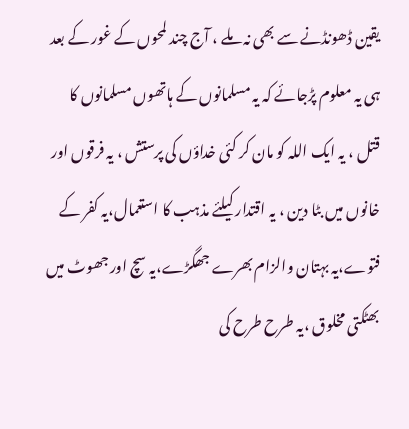یقین ڈھونڈنے سے بھی نہ ملے ، آج چند لمحوں کے غور کے بعد ہی یہ معلوم پڑجائے کہ یہ مسلمانوں کے ہاتھوں مسلمانوں کا قتل ، یہ ایک اللہ کو مان کر کئی خداؤں کی پرستش ، یہ فرقوں اور خانوں میں بٹا دین ، یہ اقتدار کیلئے مذہب کا استعمال،یہ کفر کے فتوے،یہ بہتان والزام بھرے جھگڑے،یہ سچ اور جھوٹ میں بھٹکتی مخلوق ،یہ طرح طرح کی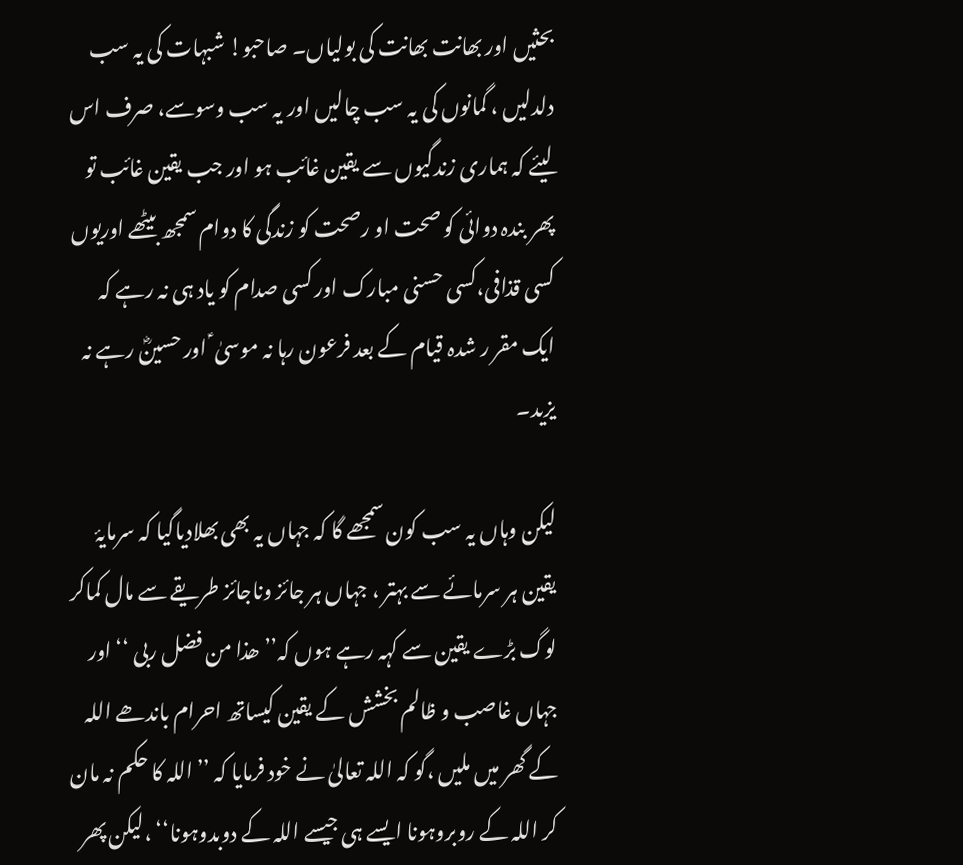بحثیں اور بھانت بھانت کی بولیاں۔ صاحبو! شبہات کی یہ سب دلدلیں ، گمانوں کی یہ سب چالیں اور یہ سب وسوسے، صرف اس لیئے کہ ہماری زندگیوں سے یقین غائب ہو اور جب یقین غائب تو پھر بندہ دوائی کو صحت او رصحت کو زندگی کا دوام سمجھ بیٹھے اوریوں کسی قذافی،کسی حسنی مبارک اور کسی صدام کو یاد ہی نہ رہے کہ ایک مقر ر شدہ قیام کے بعد فرعون رہا نہ موسیٰ ؑ اور حسینؓ رہے نہ یزید۔

لیکن وہاں یہ سب کون سمجھے گا کہ جہاں یہ بھی بھلادیاگیا کہ سرمایۂ یقین ہر سرمائے سے بہتر ، جہاں ہر جائز وناجائز طریقے سے مال کماکر لوگ بڑے یقین سے کہہ رہے ہوں کہ’’ ھذا من فضل ربی ‘‘ اور جہاں غاصب و ظالم بخشش کے یقین کیساتھ احرام باندھے اللہ کے گھر میں ملیں ،گو کہ اللہ تعالیٰ نے خود فرمایا کہ ’’اللہ کا حکم نہ مان کر اللہ کے روبروہونا ایسے ہی جیسے اللہ کے دوبدوہونا‘‘ ،لیکن پھر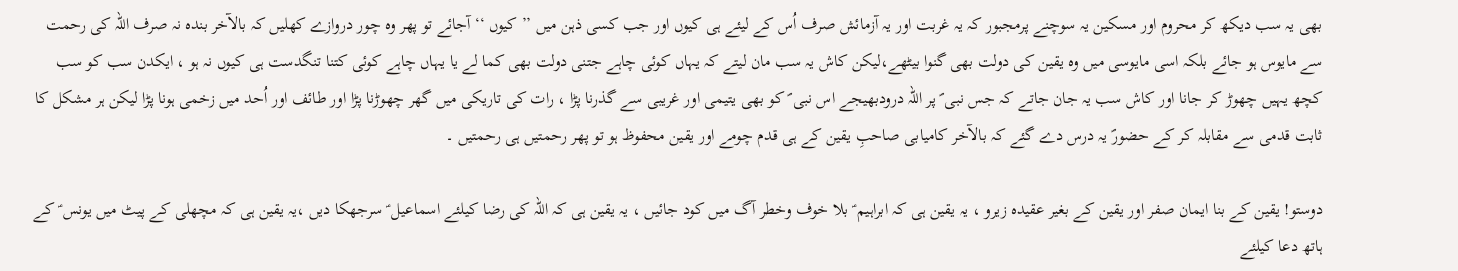بھی یہ سب دیکھ کر محروم اور مسکین یہ سوچنے پرمجبور کہ یہ غربت اور یہ آزمائش صرف اُس کے لیئے ہی کیوں اور جب کسی ذہن میں ’’کیوں ‘‘آجائے تو پھر وہ چور دروازے کھلیں کہ بالآخر بندہ نہ صرف اللہ کی رحمت سے مایوس ہو جائے بلکہ اسی مایوسی میں وہ یقین کی دولت بھی گنوا بیٹھے،لیکن کاش یہ سب مان لیتے کہ یہاں کوئی چاہے جتنی دولت بھی کما لے یا یہاں چاہے کوئی کتنا تنگدست ہی کیوں نہ ہو ، ایکدن سب کو سب کچھ یہیں چھوڑ کر جانا اور کاش سب یہ جان جاتے کہ جس نبی ؐ پر اللہ درودبھیجے اس نبی ؐ کو بھی یتیمی اور غریبی سے گذرنا پڑا ، رات کی تاریکی میں گھر چھوڑنا پڑا اور طائف اور اُحد میں زخمی ہونا پڑا لیکن ہر مشکل کا ثابت قدمی سے مقابلہ کر کے حضورؐ یہ درس دے گئے کہ بالآخر کامیابی صاحبِ یقین کے ہی قدم چومے اور یقین محفوظ ہو تو پھر رحمتیں ہی رحمتیں ۔

دوستو! یقین کے بنا ایمان صفر اور یقین کے بغیر عقیدہ زیرو ، یہ یقین ہی کہ ابراہیم ؑ بلا خوف وخطر آگ میں کود جائیں ، یہ یقین ہی کہ اللہ کی رضا کیلئے اسماعیل ؑ سرجھکا دیں ،یہ یقین ہی کہ مچھلی کے پیٹ میں یونس ؑ کے ہاتھ دعا کیلئے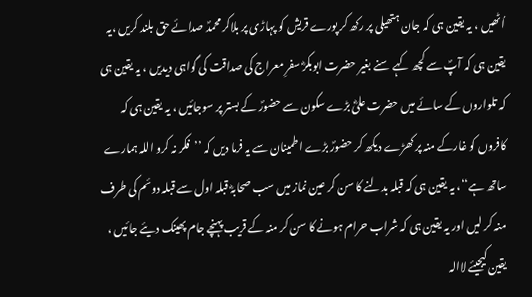اُٹھیں ، یہ یقین ہی کہ جان ہتھیلی پر رکھ کر پورے قریش کو پہاڑی پر بلاکر محمدؐ صدائے حق بلند کریں ،یہ یقین ہی کہ آپؐ سے کچھ کہے سنے بغیر حضرت ابوبکرؓ سفرِ معراج کی صداقت کی گواہی دیدیں ، یہ یقین ہی کہ تلواروں کے سائے میں حضرت علیؓ بڑے سکون سے حضورؐ کے بستر پر سوجائیں ، یہ یقین ہی کہ کافروں کو غارکے منہ پر کھڑے دیکھ کر حضورؐ بڑے اطمینان سے یہ فرما دیں کہ ’’فکر نہ کرو اللہ ہمارے ساتھ ہے‘‘، یہ یقین ہی کہ قبلہ بدلنے کا سن کر عین نماز میں سب صحابہؓ قبلہ اول سے قبلہ دوئم کی طرف منہ کر لیں اور یہ یقین ہی کہ شراب حرام ہونے کا سن کر منہ کے قریب پہنچے جام پھینک دیئے جائیں ، یقین کیجیئے لاالہ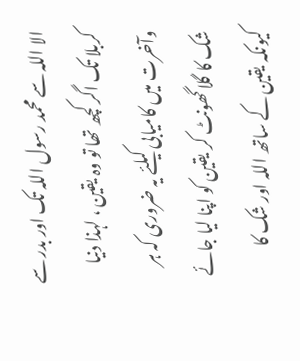الا اللہ سے محمد رسول اللہ تک اور بدر سے کربلا تک اگر کچھ تھا تو وہ یقین ، لہذا دنیا وآخرت میں کامیابی کیلئے یہ ضروری کہ ہر شک کا گلا گھونٹ کر یقین کو اپنا لیا جائے کیونکہ یقین کے ساتھ اللہ اور شک کا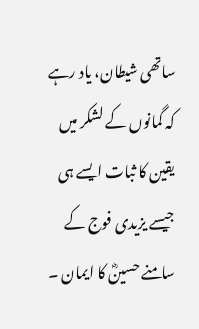ساتھی شیطان، یاد رہے کہ گمانوں کے لشکر میں یقین کا ثبات ایسے ہی جیسے یزیدی فوج کے سامنے حسینؓ کا ایمان ۔